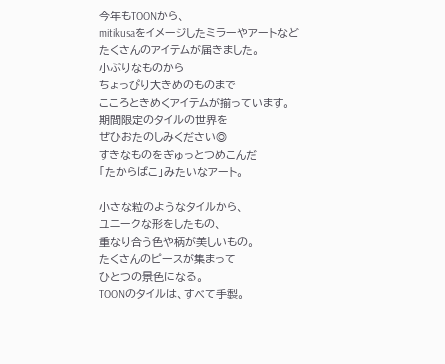今年もTOONから、
mitikusaをイメージしたミラーやアートなど
たくさんのアイテムが届きました。
小ぶりなものから
ちょっぴり大きめのものまで
こころときめくアイテムが揃っています。
期間限定のタイルの世界を
ぜひおたのしみください◎
すきなものをぎゅっとつめこんだ
「たからばこ」みたいなアート。

小さな粒のようなタイルから、
ユニークな形をしたもの、
重なり合う色や柄が美しいもの。
たくさんのピースが集まって
ひとつの景色になる。
TOONのタイルは、すべて手製。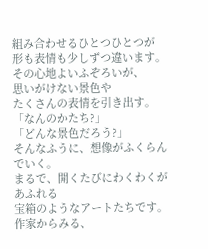組み合わせるひとつひとつが
形も表情も少しずつ違います。
その心地よいふぞろいが、
思いがけない景色や
たくさんの表情を引き出す。
「なんのかたち?」
「どんな景色だろう?」
そんなふうに、想像がふくらんでいく。
まるで、開くたびにわくわくがあふれる
宝箱のようなアートたちです。
作家からみる、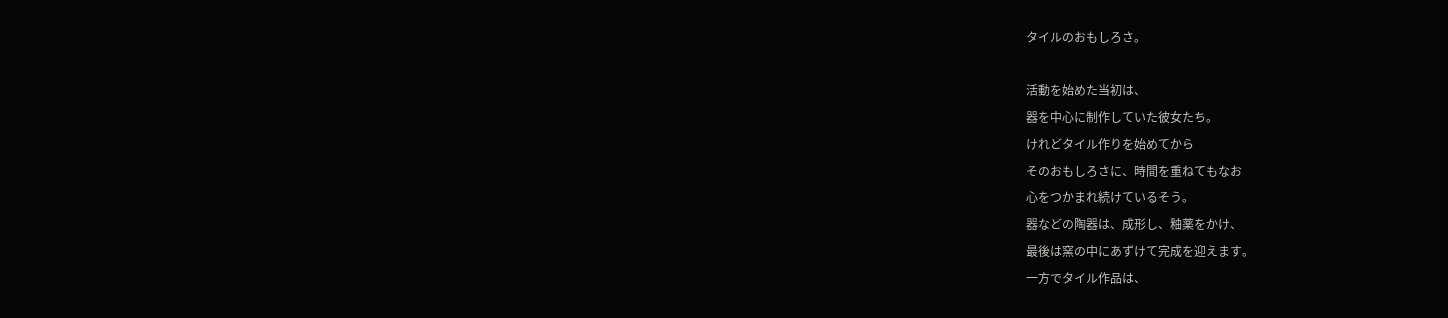タイルのおもしろさ。

活動を始めた当初は、
器を中心に制作していた彼女たち。
けれどタイル作りを始めてから
そのおもしろさに、時間を重ねてもなお
心をつかまれ続けているそう。
器などの陶器は、成形し、釉薬をかけ、
最後は窯の中にあずけて完成を迎えます。
一方でタイル作品は、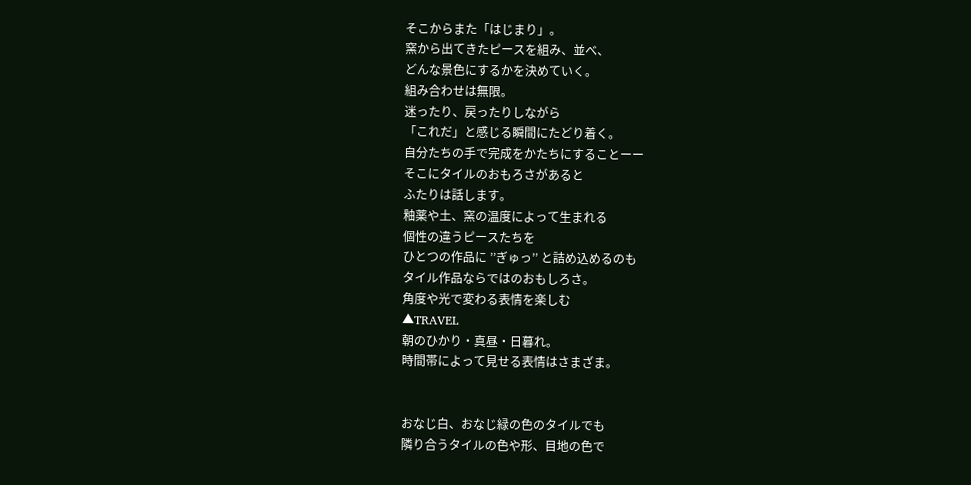そこからまた「はじまり」。
窯から出てきたピースを組み、並べ、
どんな景色にするかを決めていく。
組み合わせは無限。
迷ったり、戻ったりしながら
「これだ」と感じる瞬間にたどり着く。
自分たちの手で完成をかたちにすることーー
そこにタイルのおもろさがあると
ふたりは話します。
釉薬や土、窯の温度によって生まれる
個性の違うピースたちを
ひとつの作品に ’’ぎゅっ’’ と詰め込めるのも
タイル作品ならではのおもしろさ。
角度や光で変わる表情を楽しむ
▲TRAVEL
朝のひかり・真昼・日暮れ。
時間帯によって見せる表情はさまざま。


おなじ白、おなじ緑の色のタイルでも
隣り合うタイルの色や形、目地の色で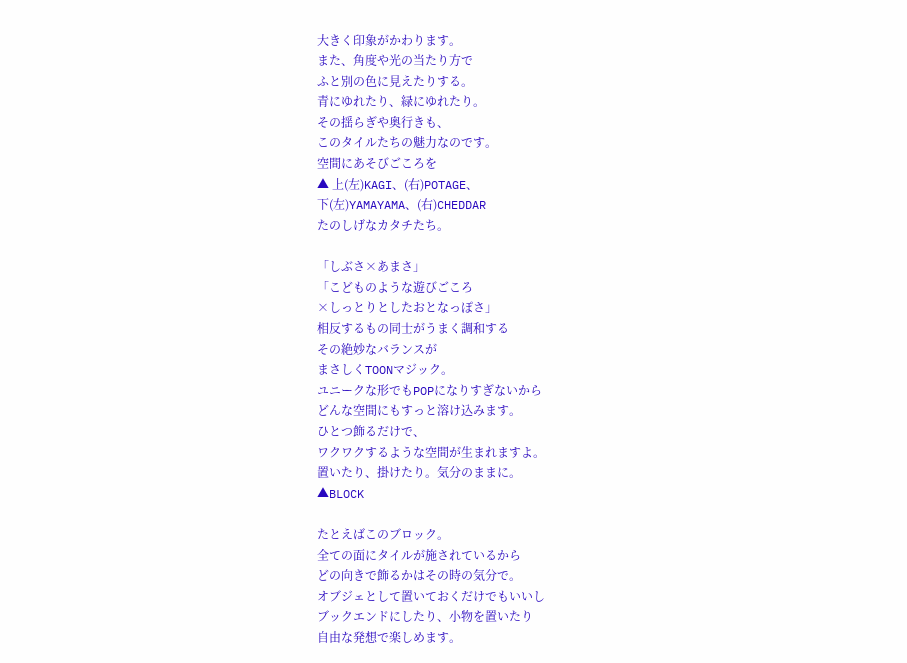大きく印象がかわります。
また、角度や光の当たり方で
ふと別の色に見えたりする。
青にゆれたり、緑にゆれたり。
その揺らぎや奥行きも、
このタイルたちの魅力なのです。
空間にあそびごころを
▲ 上(左)KAGI、(右)POTAGE、
下(左)YAMAYAMA、(右)CHEDDAR
たのしげなカタチたち。

「しぶさ×あまさ」
「こどものような遊びごころ
×しっとりとしたおとなっぽさ」
相反するもの同士がうまく調和する
その絶妙なバランスが
まさしくTOONマジック。
ユニークな形でもPOPになりすぎないから
どんな空間にもすっと溶け込みます。
ひとつ飾るだけで、
ワクワクするような空間が生まれますよ。
置いたり、掛けたり。気分のままに。
▲BLOCK

たとえばこのブロック。
全ての面にタイルが施されているから
どの向きで飾るかはその時の気分で。
オブジェとして置いておくだけでもいいし
ブックエンドにしたり、小物を置いたり
自由な発想で楽しめます。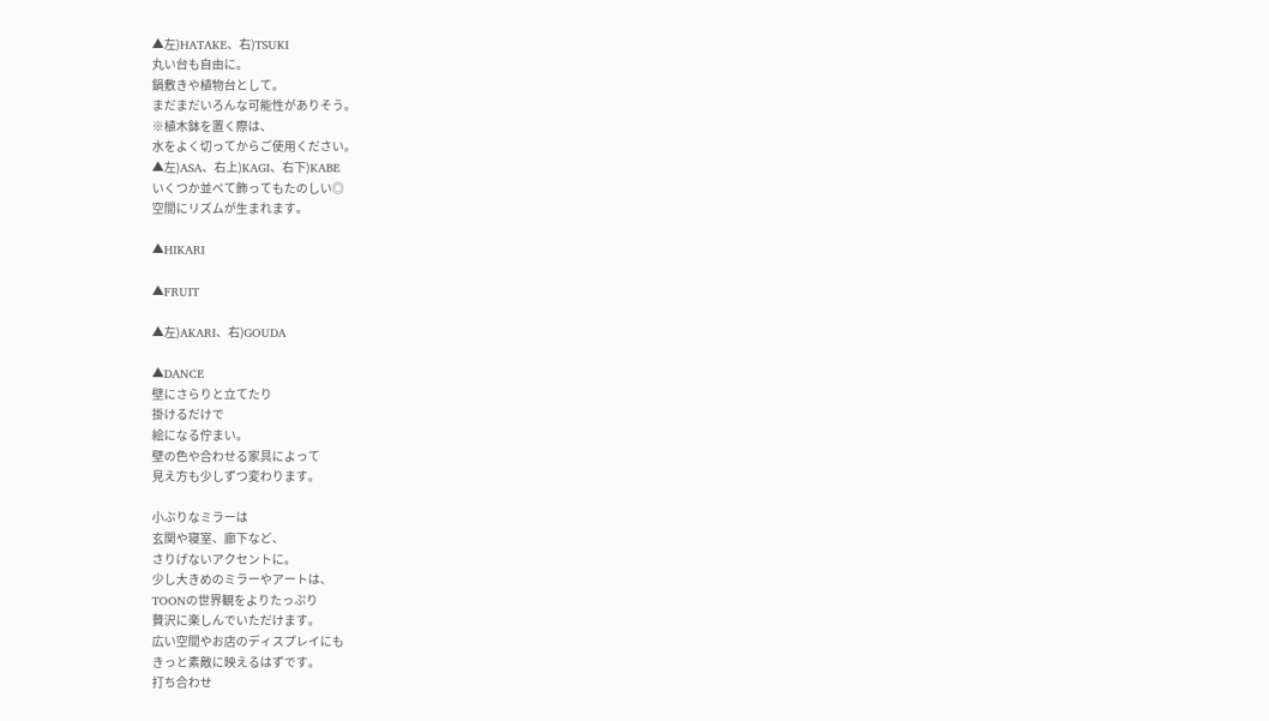▲左)HATAKE、右)TSUKI
丸い台も自由に。
鍋敷きや植物台として。
まだまだいろんな可能性がありそう。
※植木鉢を置く際は、
水をよく切ってからご使用ください。
▲左)ASA、右上)KAGI、右下)KABE
いくつか並べて飾ってもたのしい◎
空間にリズムが生まれます。

▲HIKARI

▲FRUIT

▲左)AKARI、右)GOUDA

▲DANCE
壁にさらりと立てたり
掛けるだけで
絵になる佇まい。
壁の色や合わせる家具によって
見え方も少しずつ変わります。

小ぶりなミラーは
玄関や寝室、廊下など、
さりげないアクセントに。
少し大きめのミラーやアートは、
TOONの世界観をよりたっぷり
贅沢に楽しんでいただけます。
広い空間やお店のディスプレイにも
きっと素敵に映えるはずです。
打ち合わせ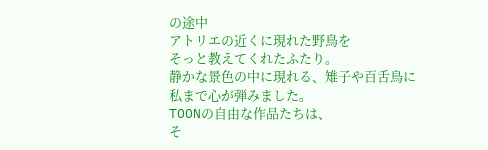の途中
アトリエの近くに現れた野鳥を
そっと教えてくれたふたり。
静かな景色の中に現れる、雉子や百舌鳥に
私まで心が弾みました。
TOONの自由な作品たちは、
そ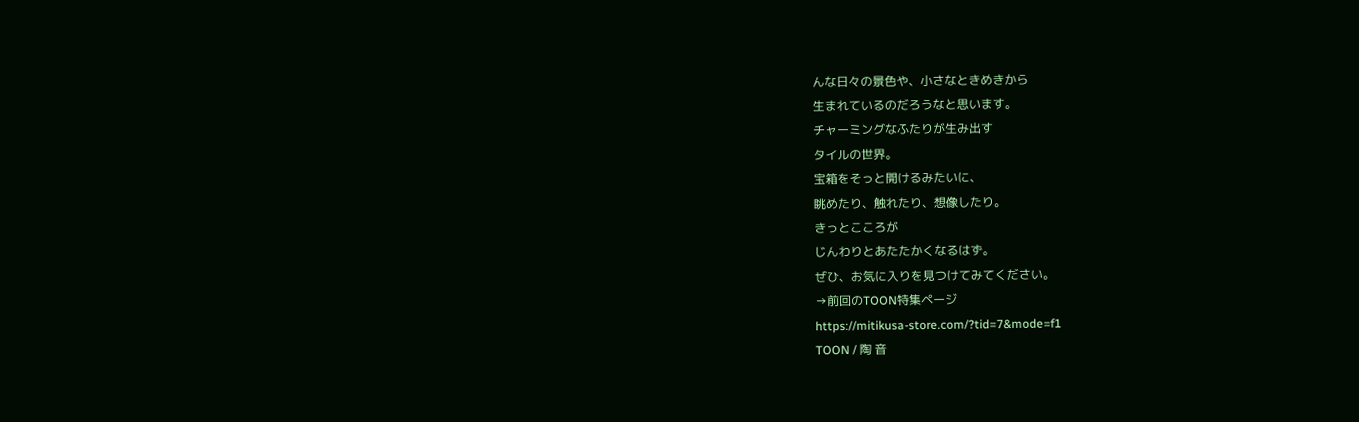んな日々の景色や、小さなときめきから
生まれているのだろうなと思います。
チャーミングなふたりが生み出す
タイルの世界。
宝箱をそっと開けるみたいに、
眺めたり、触れたり、想像したり。
きっとこころが
じんわりとあたたかくなるはず。
ぜひ、お気に入りを見つけてみてください。
→前回のTOON特集ページ
https://mitikusa-store.com/?tid=7&mode=f1
TOON / 陶 音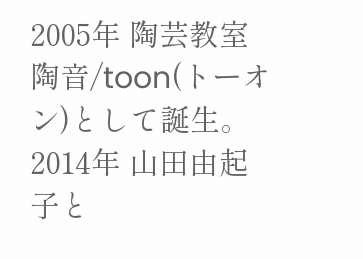2005年 陶芸教室陶音/toon(トーオン)として誕生。
2014年 山田由起子と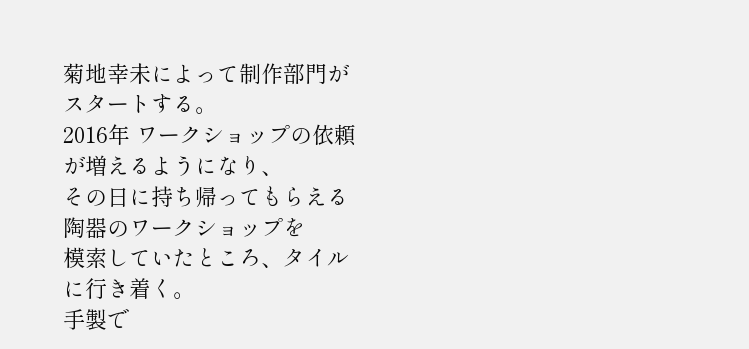菊地幸未によって制作部門がスタートする。
2016年 ワークショップの依頼が増えるようになり、
その日に持ち帰ってもらえる陶器のワークショップを
模索していたところ、タイルに行き着く。
手製で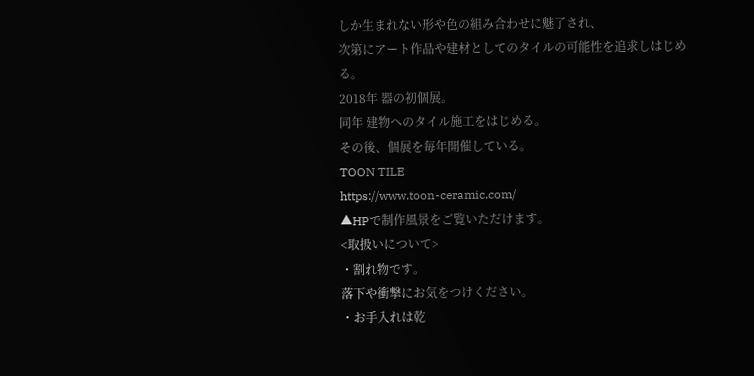しか生まれない形や色の組み合わせに魅了され、
次第にアート作品や建材としてのタイルの可能性を追求しはじめる。
2018年 器の初個展。
同年 建物へのタイル施工をはじめる。
その後、個展を毎年開催している。
TOON TILE
https://www.toon-ceramic.com/
▲HPで制作風景をご覧いただけます。
<取扱いについて>
・割れ物です。
落下や衝撃にお気をつけください。
・お手入れは乾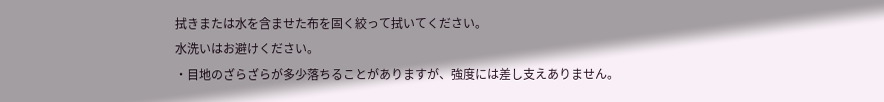拭きまたは水を含ませた布を固く絞って拭いてください。
水洗いはお避けください。
・目地のざらざらが多少落ちることがありますが、強度には差し支えありません。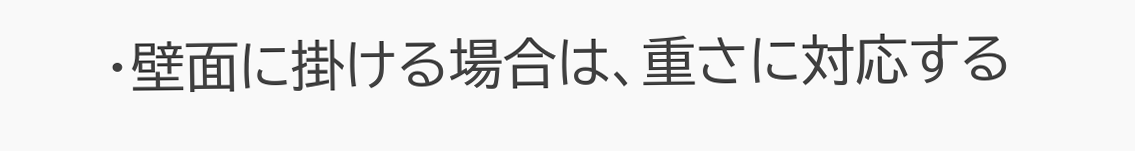・壁面に掛ける場合は、重さに対応する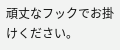頑丈なフックでお掛けください。